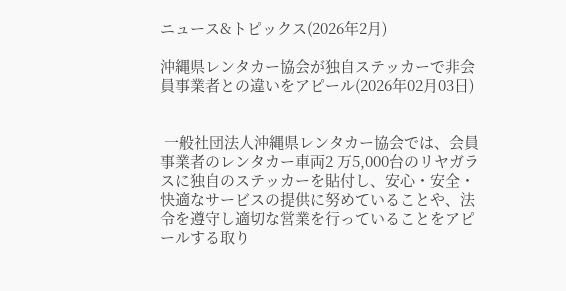ニュース&トピックス(2026年2月)

沖縄県レンタカー協会が独自ステッカーで非会員事業者との違いをアピール(2026年02月03日)


 一般社団法人沖縄県レンタカー協会では、会員事業者のレンタカー車両2 万5,000台のリヤガラスに独自のステッカーを貼付し、安心・安全・快適なサービスの提供に努めていることや、法令を遵守し適切な営業を行っていることをアピールする取り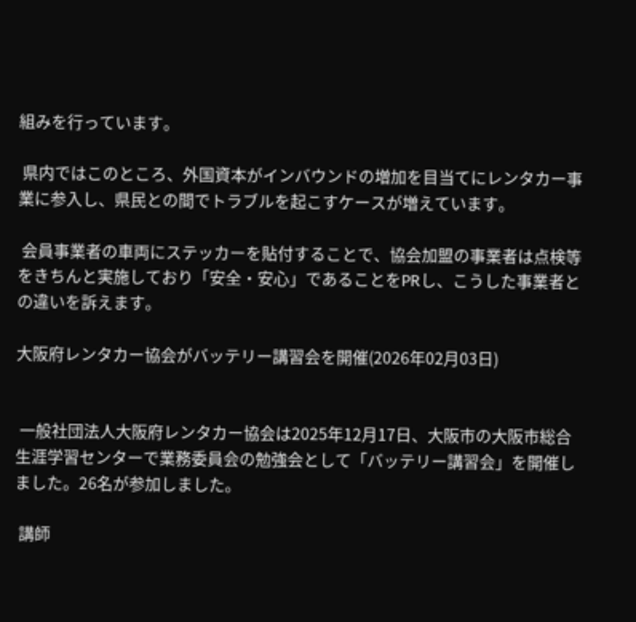組みを行っています。

 県内ではこのところ、外国資本がインバウンドの増加を目当てにレンタカー事業に参入し、県民との間でトラブルを起こすケースが増えています。

 会員事業者の車両にステッカーを貼付することで、協会加盟の事業者は点検等をきちんと実施しており「安全・安心」であることをPRし、こうした事業者との違いを訴えます。

大阪府レンタカー協会がバッテリー講習会を開催(2026年02月03日)


 一般社団法人大阪府レンタカー協会は2025年12月17日、大阪市の大阪市総合生涯学習センターで業務委員会の勉強会として「バッテリー講習会」を開催しました。26名が参加しました。

 講師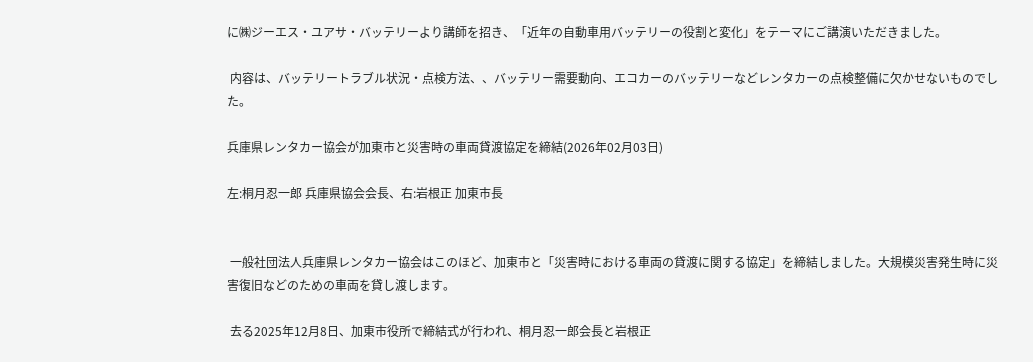に㈱ジーエス・ユアサ・バッテリーより講師を招き、「近年の自動車用バッテリーの役割と変化」をテーマにご講演いただきました。

 内容は、バッテリートラブル状況・点検方法、、バッテリー需要動向、エコカーのバッテリーなどレンタカーの点検整備に欠かせないものでした。

兵庫県レンタカー協会が加東市と災害時の車両貸渡協定を締結(2026年02月03日)

左:桐月忍一郎 兵庫県協会会長、右:岩根正 加東市長


 一般社団法人兵庫県レンタカー協会はこのほど、加東市と「災害時における車両の貸渡に関する協定」を締結しました。大規模災害発生時に災害復旧などのための車両を貸し渡します。

 去る2025年12月8日、加東市役所で締結式が行われ、桐月忍一郎会長と岩根正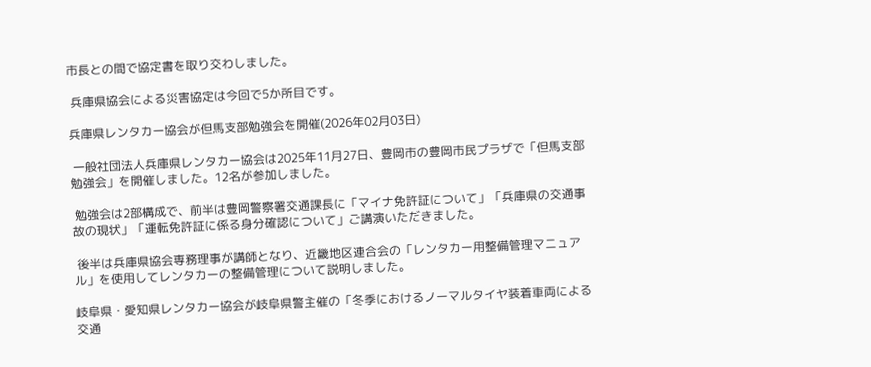市長との間で協定書を取り交わしました。

 兵庫県協会による災害協定は今回で5か所目です。

兵庫県レンタカー協会が但馬支部勉強会を開催(2026年02月03日)

 一般社団法人兵庫県レンタカー協会は2025年11月27日、豊岡市の豊岡市民プラザで「但馬支部勉強会」を開催しました。12名が参加しました。

 勉強会は2部構成で、前半は豊岡警察署交通課長に「マイナ免許証について」「兵庫県の交通事故の現状」「運転免許証に係る身分確認について」ご講演いただきました。

 後半は兵庫県協会専務理事が講師となり、近畿地区連合会の「レンタカー用整備管理マニュアル」を使用してレンタカーの整備管理について説明しました。

岐阜県・愛知県レンタカー協会が岐阜県警主催の「冬季におけるノーマルタイヤ装着車両による交通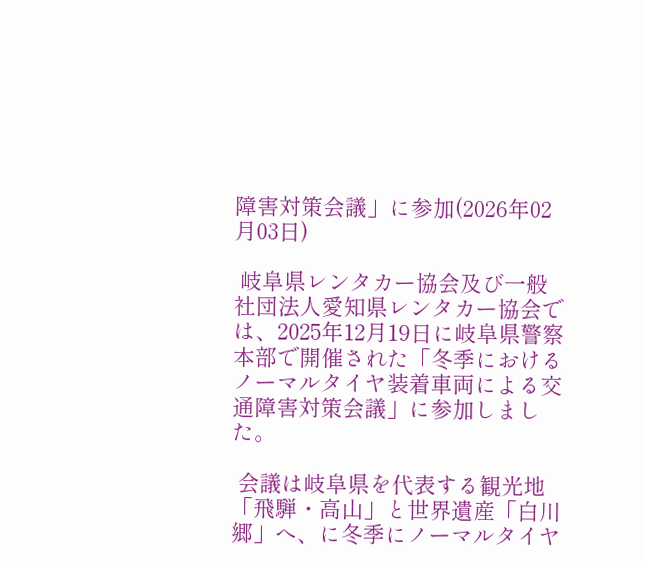障害対策会議」に参加(2026年02月03日)

 岐阜県レンタカー協会及び一般社団法人愛知県レンタカー協会では、2025年12月19日に岐阜県警察本部で開催された「冬季におけるノーマルタイヤ装着車両による交通障害対策会議」に参加しました。

 会議は岐阜県を代表する観光地「飛騨・高山」と世界遺産「白川郷」へ、に冬季にノーマルタイヤ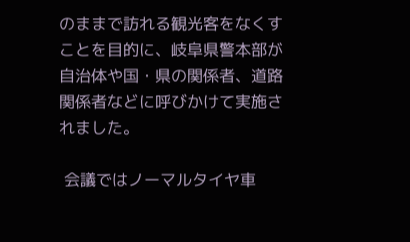のままで訪れる観光客をなくすことを目的に、岐阜県警本部が自治体や国・県の関係者、道路関係者などに呼びかけて実施されました。

 会議ではノーマルタイヤ車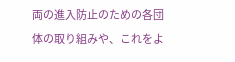両の進入防止のための各団体の取り組みや、これをよ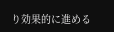り効果的に進める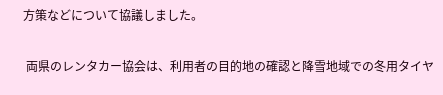方策などについて協議しました。

 両県のレンタカー協会は、利用者の目的地の確認と降雪地域での冬用タイヤ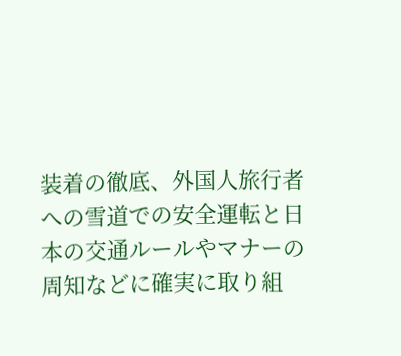装着の徹底、外国人旅行者への雪道での安全運転と日本の交通ルールやマナーの周知などに確実に取り組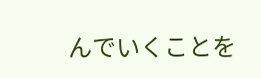んでいくことを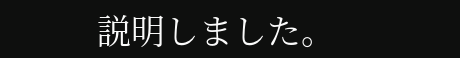説明しました。